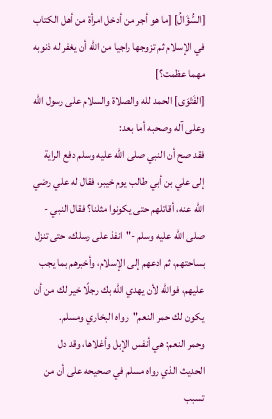[السُّؤَالُ] [ما هو أجر من أدخل امرأة من أهل الكتاب في الإسلام ثم تزوجها راجيا من الله أن يغفر له ذنوبه مهما عظمت؟]
[الفَتْوَى] الحمد لله والصلاة والسلام على رسول الله وعلى آله وصحبه أما بعد:
فقد صح أن النبي صلى الله عليه وسلم دفع الراية إلى علي بن أبي طالب يوم خيبر، فقال له علي رضي الله عنه، أقاتلهم حتى يكونوا مثلنا؟ فقال النبي - صلى الله عليه وسلم -"انفذ على رسلك، حتى تنزل بساحتهم، ثم ادعهم إلى الإسلام، وأخبرهم بما يجب عليهم، فوالله لأن يهدي الله بك رجلًا خير لك من أن يكون لك حمر النعم"رواه البخاري ومسلم.
وحمر النعم: هي أنفس الإبل وأغلاها، وقد دل الحديث الذي رواه مسلم في صحيحه على أن من تسبب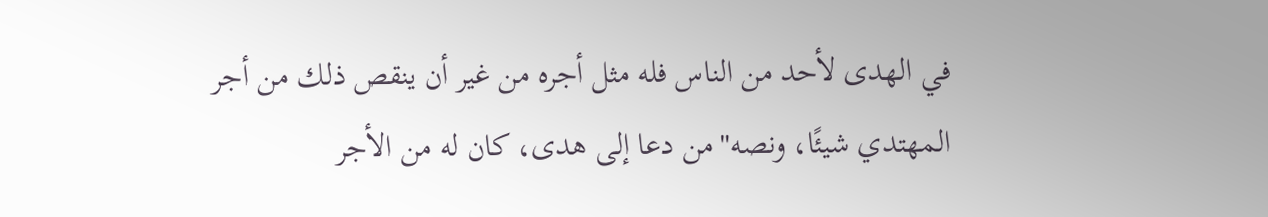في الهدى لأحد من الناس فله مثل أجره من غير أن ينقص ذلك من أجر المهتدي شيئًا، ونصه"من دعا إلى هدى، كان له من الأجر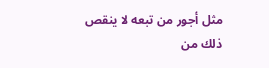مثل أجور من تبعه لا ينقص ذلك من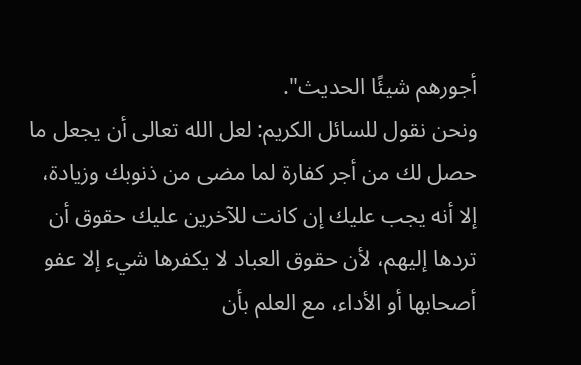أجورهم شيئًا الحديث".
ونحن نقول للسائل الكريم: لعل الله تعالى أن يجعل ما حصل لك من أجر كفارة لما مضى من ذنوبك وزيادة، إلا أنه يجب عليك إن كانت للآخرين عليك حقوق أن تردها إليهم، لأن حقوق العباد لا يكفرها شيء إلا عفو أصحابها أو الأداء، مع العلم بأن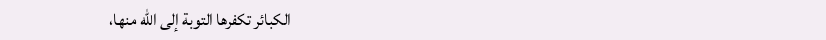الكبائر تكفرها التوبة إلى الله منها،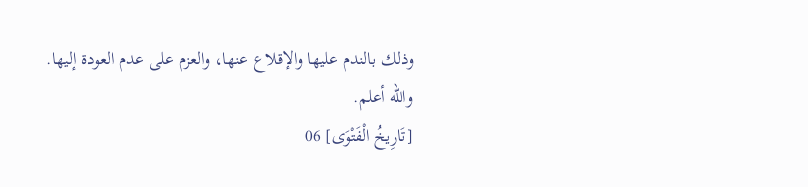وذلك بالندم عليها والإقلاع عنها، والعزم على عدم العودة إليها.
والله أعلم.
[تَارِيخُ الْفَتْوَى] 06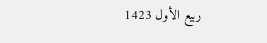ربيع الأول 1423